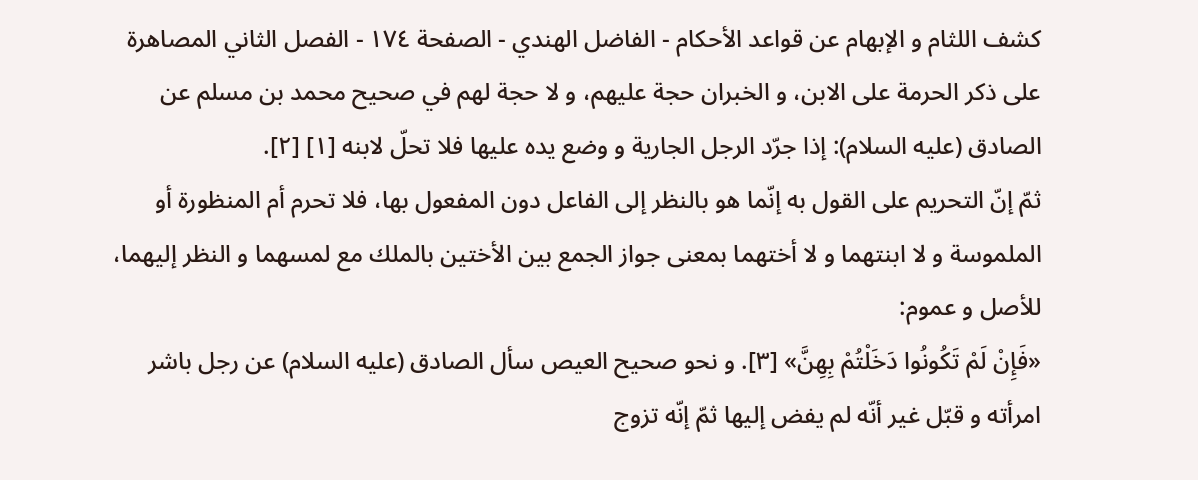كشف اللثام و الإبهام عن قواعد الأحكام - الفاضل الهندي - الصفحة ١٧٤ - الفصل الثاني المصاهرة
على ذكر الحرمة على الابن، و الخبران حجة عليهم، و لا حجة لهم في صحيح محمد بن مسلم عن الصادق (عليه السلام): إذا جرّد الرجل الجارية و وضع يده عليها فلا تحلّ لابنه [١] [٢].
ثمّ إنّ التحريم على القول به إنّما هو بالنظر إلى الفاعل دون المفعول بها، فلا تحرم أم المنظورة أو الملموسة و لا ابنتهما و لا أختهما بمعنى جواز الجمع بين الأختين بالملك مع لمسهما و النظر إليهما، للأصل و عموم:
«فَإِنْ لَمْ تَكُونُوا دَخَلْتُمْ بِهِنَّ» [٣]. و نحو صحيح العيص سأل الصادق (عليه السلام) عن رجل باشر امرأته و قبّل غير أنّه لم يفض إليها ثمّ إنّه تزوج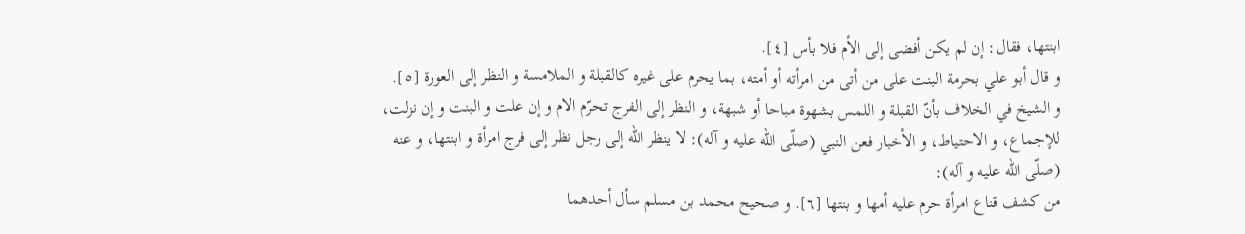ابنتها، فقال: إن لم يكن أفضى إلى الأم فلا بأس [٤].
و قال أبو علي بحرمة البنت على من أتى من امرأته أو أمته، بما يحرم على غيره كالقبلة و الملامسة و النظر إلى العورة [٥].
و الشيخ في الخلاف بأنّ القبلة و اللمس بشهوة مباحا أو شبهة، و النظر إلى الفرج تحرّم الام و إن علت و البنت و إن نزلت، للإجماع، و الاحتياط، و الأخبار فعن النبي (صلّى اللّه عليه و آله): لا ينظر اللّه إلى رجل نظر إلى فرج امرأة و ابنتها، و عنه (صلّى اللّه عليه و آله):
من كشف قناع امرأة حرم عليه أمها و بنتها [٦]. و صحيح محمد بن مسلم سأل أحدهما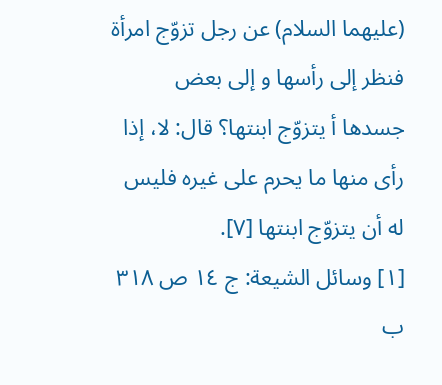(عليهما السلام) عن رجل تزوّج امرأة فنظر إلى رأسها و إلى بعض جسدها أ يتزوّج ابنتها؟ قال: لا، إذا رأى منها ما يحرم على غيره فليس له أن يتزوّج ابنتها [٧].
[١] وسائل الشيعة: ج ١٤ ص ٣١٨ ب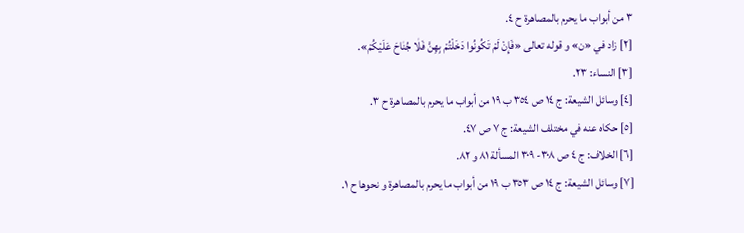٣ من أبواب ما يحرم بالمصاهرة ح ٤.
[٢] زاد في «ن» و قوله تعالى «فَإِنْ لَمْ تَكُونُوا دَخَلْتُمْ بِهِنَّ فَلٰا جُنٰاحَ عَلَيْكُمْ».
[٣] النساء: ٢٣.
[٤] وسائل الشيعة: ج ١٤ ص ٣٥٤ ب ١٩ من أبواب ما يحرم بالمصاهرة ح ٣.
[٥] حكاه عنه في مختلف الشيعة: ج ٧ ص ٤٧.
[٦] الخلاف: ج ٤ ص ٣٠٨- ٣٠٩ المسألة ٨١ و ٨٢.
[٧] وسائل الشيعة: ج ١٤ ص ٣٥٣ ب ١٩ من أبواب ما يحرم بالمصاهرة و نحوها ح ١.